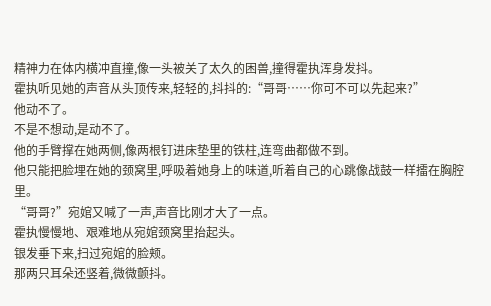精神力在体内横冲直撞,像一头被关了太久的困兽,撞得霍执浑身发抖。
霍执听见她的声音从头顶传来,轻轻的,抖抖的:“哥哥……你可不可以先起来?”
他动不了。
不是不想动,是动不了。
他的手臂撑在她两侧,像两根钉进床垫里的铁柱,连弯曲都做不到。
他只能把脸埋在她的颈窝里,呼吸着她身上的味道,听着自己的心跳像战鼓一样擂在胸腔里。
“哥哥?”宛婠又喊了一声,声音比刚才大了一点。
霍执慢慢地、艰难地从宛婠颈窝里抬起头。
银发垂下来,扫过宛婠的脸颊。
那两只耳朵还竖着,微微颤抖。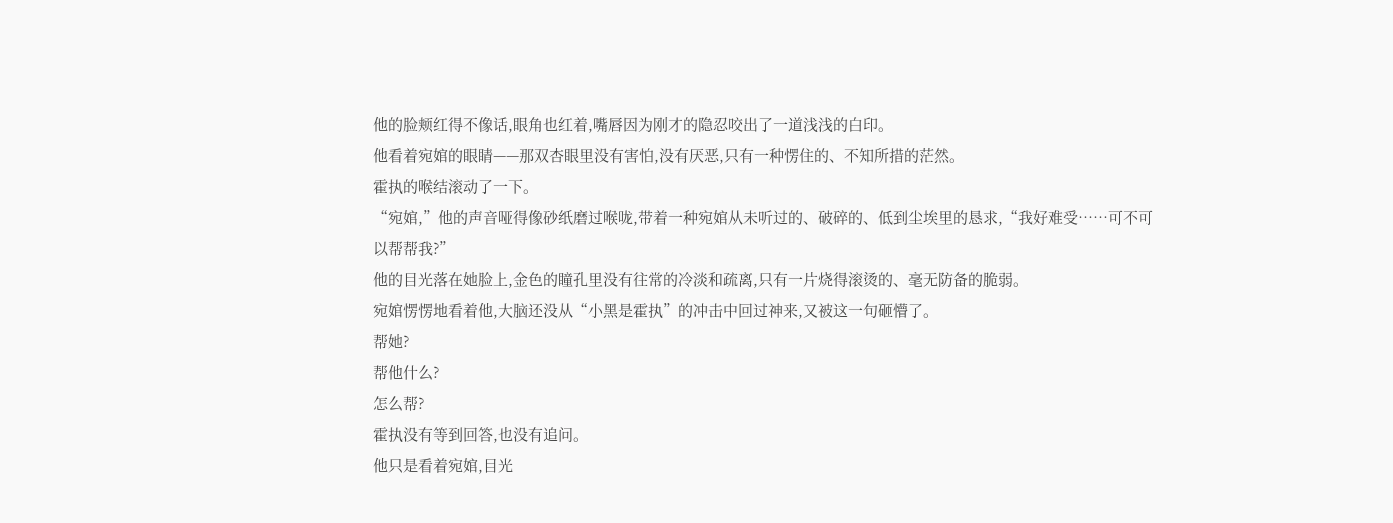他的脸颊红得不像话,眼角也红着,嘴唇因为刚才的隐忍咬出了一道浅浅的白印。
他看着宛婠的眼睛——那双杏眼里没有害怕,没有厌恶,只有一种愣住的、不知所措的茫然。
霍执的喉结滚动了一下。
“宛婠,”他的声音哑得像砂纸磨过喉咙,带着一种宛婠从未听过的、破碎的、低到尘埃里的恳求,“我好难受……可不可以帮帮我?”
他的目光落在她脸上,金色的瞳孔里没有往常的冷淡和疏离,只有一片烧得滚烫的、毫无防备的脆弱。
宛婠愣愣地看着他,大脑还没从“小黑是霍执”的冲击中回过神来,又被这一句砸懵了。
帮她?
帮他什么?
怎么帮?
霍执没有等到回答,也没有追问。
他只是看着宛婠,目光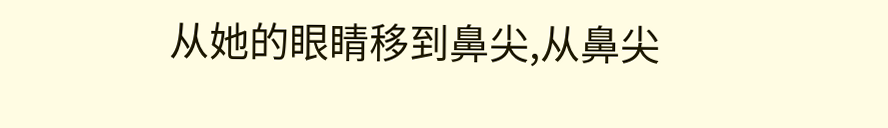从她的眼睛移到鼻尖,从鼻尖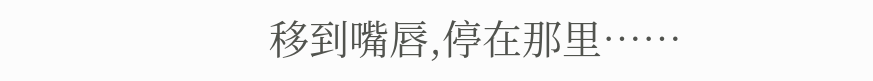移到嘴唇,停在那里……